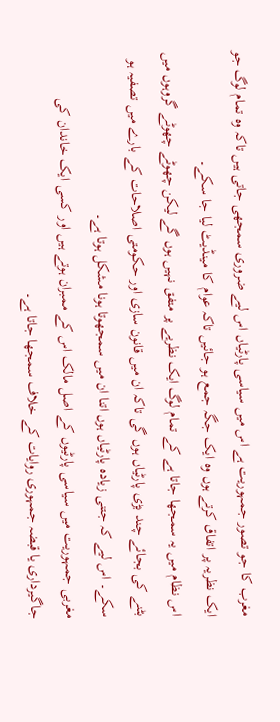مغرب کا جو تصور جمہوریت ہے اس میں سیاسی پارٹیاں اس لیے ضروری سمجھی جاتی ہیں تاکہ وہ تمام لوگ جو ایک نظریہ پر اتفاق کرتے ہوں وہ ایک جگہ جمع ہو جائیں تاکہ عوام کا مینڈیٹ لیا جا سکے۔
اس نظام میں یہ سمجھا جاتا ہے کے تمام لوگ ایک نظریے پر متفق نہیں ہوں گے لیکن چھوٹے چھوٹے گروہوں میں بٹنے کی بجائے چند بڑی پارٹیاں ہوں گی تاکہ ان میں قانون سازی اور حکومتی اصلاحات کے بارے میں تصفیہ ہو سکے۔ اس لیے کہ جتنی زیادہ پارٹیاں ہوں اتنا ان میں سمجھوتا ہونا مشکل ہوتا ہے۔
مغربی جمہوریت میں سیاسی پارٹیوں کے اصل مالک اس کے ممبران ہوتے ہیں اور کسی ایک خاندان کی جاگیرداری یا قبضہ جمہوری روایات کے خلاف سمجھا جاتا ہے۔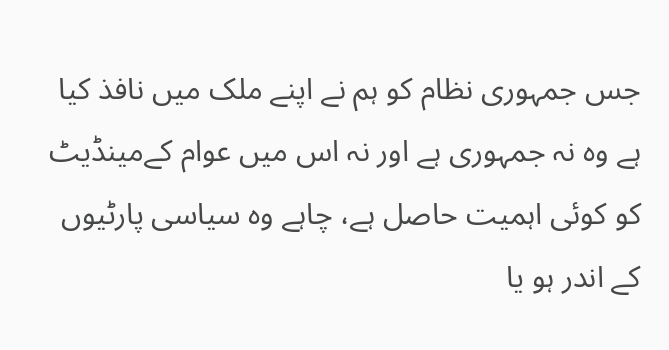جس جمہوری نظام کو ہم نے اپنے ملک میں نافذ کیا ہے وہ نہ جمہوری ہے اور نہ اس میں عوام کےمینڈیٹ کو کوئی اہمیت حاصل ہے، چاہے وہ سیاسی پارٹیوں کے اندر ہو یا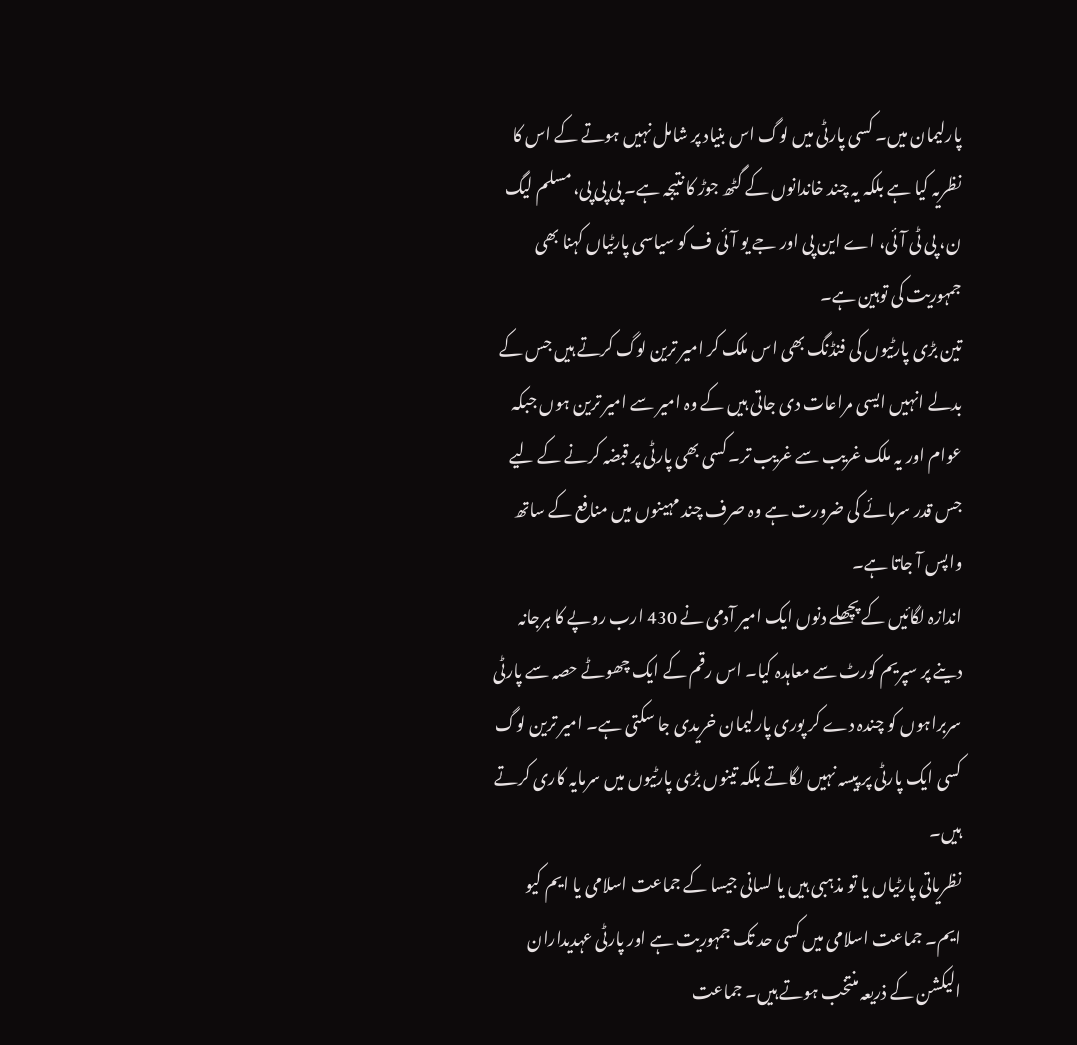پارلیمان میں۔ کسی پارٹی میں لوگ اس بنیاد پر شامل نہیں ہوتے کے اس کا نظریہ کیا ہے بلکہ یہ چند خاندانوں کے گٹھ جوڑ کا نتیجہ ہے۔ پی پی پی، مسلم لیگ ن، پی ٹی آئی، اے این پی اور جے یو آئی ف کو سیاسی پارٹیاں کہنا بھی جمہوریت کی توہین ہے۔
تین بڑی پارٹیوں کی فنڈنگ بھی اس ملک کر امیر ترین لوگ کرتے ہیں جس کے بدلے انہیں ایسی مراعات دی جاتی ہیں کے وہ امیر سے امیر ترین ہوں جبکہ عوام اور یہ ملک غریب سے غریب تر۔ کسی بھی پارٹی پر قبضہ کرنے کے لیے جس قدر سرمائے کی ضرورت ہے وہ صرف چند مہینوں میں منافع کے ساتھ واپس آ جاتا ہے۔
اندازہ لگائیں کے پچھلے دنوں ایک امیر آدمی نے 430 ارب روپے کا ہرجانہ دینے پر سپریم کورٹ سے معاہدہ کیا۔ اس رقم کے ایک چھوٹے حصہ سے پارٹی سربراہوں کو چندہ دے کر پوری پارلیمان خریدی جا سکتی ہے۔ امیر ترین لوگ کسی ایک پارٹی پر پیسہ نہیں لگاتے بلکہ تینوں بڑی پارٹیوں میں سرمایہ کاری کرتے ہیں۔
نظریاتی پارٹیاں یا تو مذہبی ہیں یا لسانی جیسا کے جماعت اسلامی یا ایم کیو ایم۔ جماعت اسلامی میں کسی حد تک جمہوریت ہے اور پارٹی عہدیداران الیکشن کے ذریعہ منتخب ہوتے ہیں۔ جماعت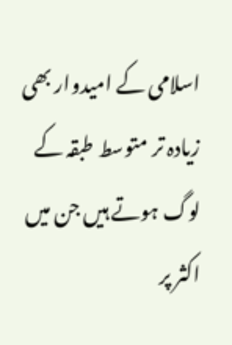اسلامی کے امیدوار بھی زیادہ تر متوسط طبقہ کے لوگ ہوتے ہیں جن میں اکثر پر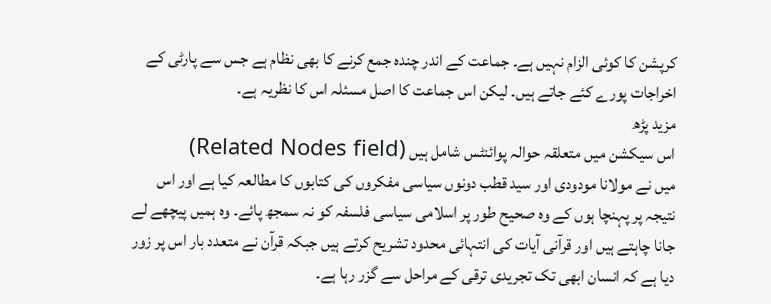کرپشن کا کوئی الزام نہیں ہے۔ جماعت کے اندر چندہ جمع کرنے کا بھی نظام ہے جس سے پارٹی کے اخراجات پورے کئے جاتے ہیں۔ لیکن اس جماعت کا اصل مسئلہ اس کا نظریہ ہے۔
مزید پڑھ
اس سیکشن میں متعلقہ حوالہ پوائنٹس شامل ہیں (Related Nodes field)
میں نے مولانا مودودی اور سید قطب دونوں سیاسی مفکروں کی کتابوں کا مطالعہ کیا ہے اور اس نتیجہ پر پہنچا ہوں کے وہ صحیح طور پر اسلامی سیاسی فلسفہ کو نہ سمجھ پائے۔ وہ ہمیں پیچھے لے جانا چاہتے ہیں اور قرآنی آیات کی انتہائی محدود تشریح کرتے ہیں جبکہ قرآن نے متعدد بار اس پر زور دیا ہے کہ انسان ابھی تک تجریدی ترقی کے مراحل سے گزر رہا ہے۔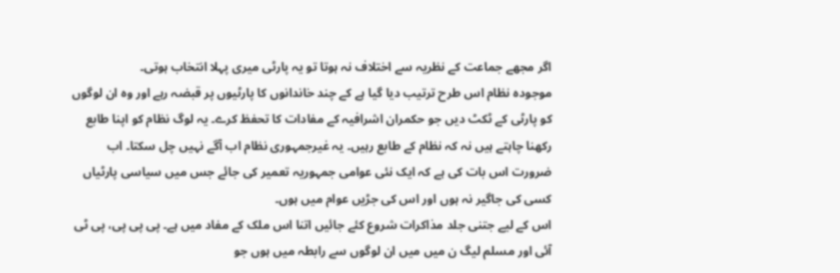اگر مجھے جماعت کے نظریہ سے اختلاف نہ ہوتا تو یہ پارٹی میری پہلا انتخاب ہوتی۔
موجودہ نظام اس طرح ترتیب دیا گیا ہے کے چند خاندانوں کا پارٹیوں پر قبضہ رہے اور وہ ان لوگوں کو پارٹی کے ٹکٹ دیں جو حکمران اشرافیہ کے مفادات کا تحفظ کرے۔ یہ لوگ نظام کو اپنا طابع رکھنا چاہتے ہیں نہ کہ نظام کے طابع رہیں۔ یہ غیرجمہوری نظام اب آگے نہیں چل سکتا۔ اب ضرورت اس بات کی ہے کہ ایک نئی عوامی جمہوریہ تعمیر کی جائے جس میں سیاسی پارٹیاں کسی کی جاگیر نہ ہوں اور اس کی جڑیں عوام میں ہوں۔
اس کے لیے جتنی جلد مذاکرات شروع کئے جائیں اتنا اس ملک کے مفاد میں ہے۔ پی پی پی، پی ٹی آئی اور مسلم لیگ ن میں میں ان لوگوں سے رابطہ میں ہوں جو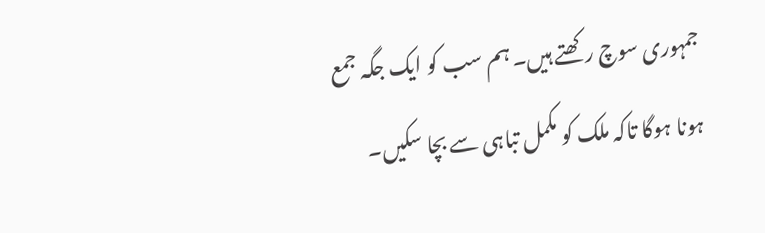جمہوری سوچ رکھتے ہیں۔ ہم سب کو ایک جگہ جمع ہونا ہوگا تاکہ ملک کو مکمل تباہی سے بچا سکیں۔